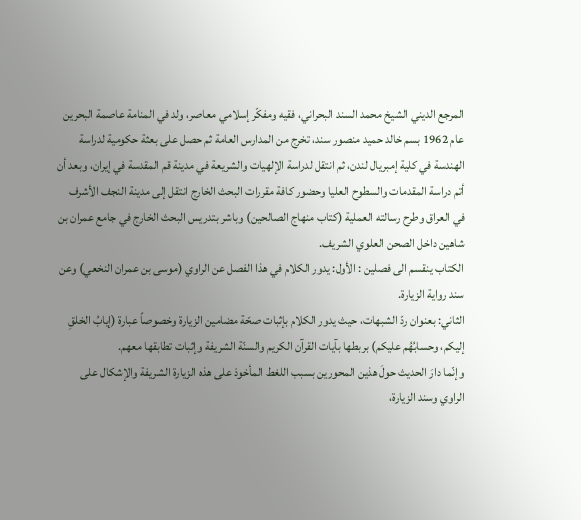المرجع الديني الشيخ محمد السند البحراني، فقيه ومفكّر إسلامي معاصر، ولد في المنامة عاصمة البحرين عام 1962 بسم خالد حميد منصور سند، تخرج من المدارس العامة ثم حصل على بعثة حكومية لدراسة الهندسة في كلية إمبريال لندن، ثم انتقل لدراسة الإلهيات والشريعة في مدينة قم المقدسة في إيران، وبعد أن أتم دراسة المقدمات والسطوح العليا وحضور كافة مقررات البحث الخارج انتقل إلى مدينة النجف الأشرف في العراق وطرح رسالته العملية (كتاب منهاج الصالحين) وباشر بتدريس البحث الخارج في جامع عمران بن شاهين داخل الصحن العلوي الشريف.
الكتاب ينقسم الى فصلين : الأول: يدور الكلام في هذا الفصل عن الراوي (موسى بن عمران النخعي) وعن سند رواية الزيارة.
الثاني: بعنوان ردّ الشبهات، حيث يدور الكلام بإثبات صحّة مضامين الزيارة وخصوصاً عبارة (إيابُ الخلقِ إليكم، وحسابُهُم عليكم) بربطها بآيات القرآن الكريم والسنّة الشريفة وإثبات تطابقها معهم.
وإنّما دارَ الحديث حولَ هذين المحورين بسبب اللغط المأخوذ على هذه الزيارة الشريفة والإشكال على الراوي وسند الزيارة،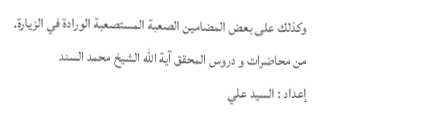وكذلك على بعض المضامين الصعبة المستصعبة الورادة في الزيارة.
من محاضرات و دروس المحقق آية الله الشيخ محمد السند
إعداد : السيد علي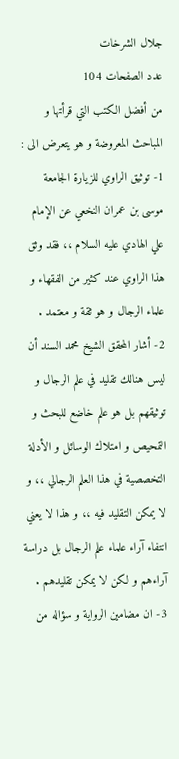جلال الشرخات
عدد الصفحات 104
من أفضل الكتب التي قرأتها و المباحث المعروضة و هو يتعرض الى :
1- توثيق الراوي للزيارة الجامعة موسى بن عمران النخعي عن الإمام علي الهادي عليه السلام ،، فقد وثق هذا الراوي عند كثير من الفقهاء و علماء الرجال و هو ثقة و معتمد .
2- أشار المحقق الشيخ محمد السند أن ليس هنالك تقليد في علم الرجال و توثيقهم بل هو علم خاضع للبحث و التمحيص و امتلاك الوسائل و الأدلة التخصصية في هذا العلم الرجالي ،، و لا يمكن التقليد فيه ،، و هذا لا يعني انتفاء آراء علماء علم الرجال بل دراسة آراءهم و لكن لا يمكن تقليدهم .
3- ان مضامين الرواية و سؤاله من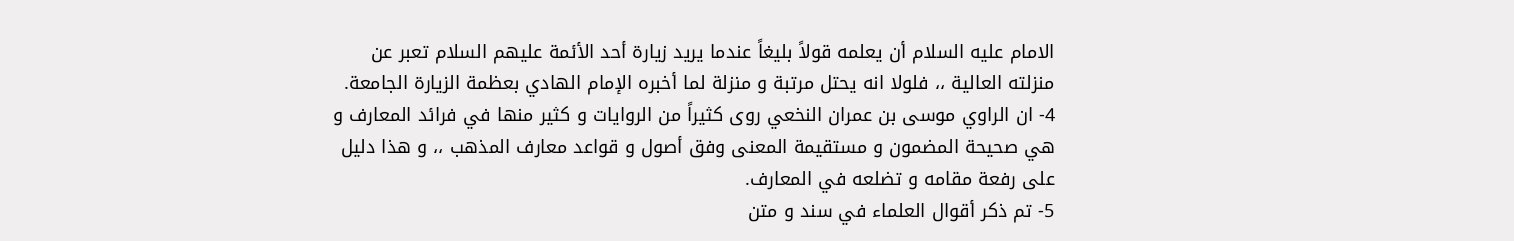الامام عليه السلام أن يعلمه قولاً بليغاً عندما يريد زيارة أحد الأئمة عليهم السلام تعبر عن منزلته العالية ،، فلولا انه يحتل مرتبة و منزلة لما أخبره الإمام الهادي بعظمة الزيارة الجامعة.
4- ان الراوي موسى بن عمران النخعي روى كثيراً من الروايات و كثير منها في فرائد المعارف و هي صحيحة المضمون و مستقيمة المعنى وفق أصول و قواعد معارف المذهب ،، و هذا دليل على رفعة مقامه و تضلعه في المعارف.
5- تم ذكر أقوال العلماء في سند و متن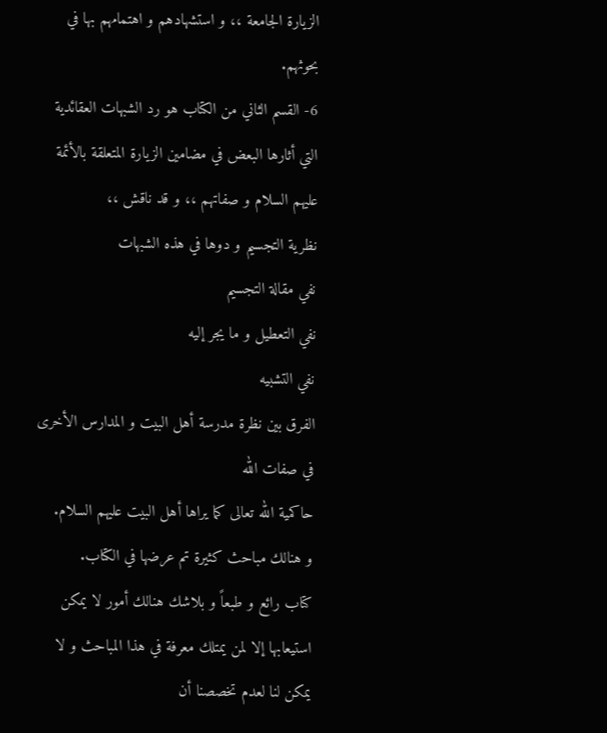الزيارة الجامعة ،، و استشهادهم و اهتمامهم بها في بحوثهم.
6- القسم الثاني من الكتاب هو رد الشبهات العقائدية التي أثارها البعض في مضامين الزيارة المتعلقة بالأئمة عليهم السلام و صفاتهم ،، و قد ناقش ،،
نظرية التجسيم و دوها في هذه الشبهات
نفي مقالة التجسيم
نفي التعطيل و ما يجر إليه
نفي التشبيه
الفرق بين نظرة مدرسة أهل البيت و المدارس الأخرى في صفات الله
حاكمية الله تعالى كما يراها أهل البيت عليهم السلام.
و هنالك مباحث كثيرة تم عرضها في الكتاب.
كتاب رائع و طبعاً و بلاشك هنالك أمور لا يمكن استيعابها إلا لمن يمتلك معرفة في هذا المباحث و لا يمكن لنا لعدم تخصصنا أن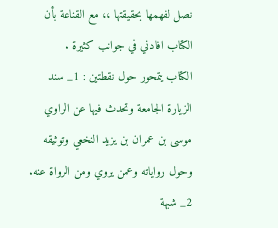نصل لفهمها بحقيقتها ،، مع القناعة بأن الكتاب افادني في جوانب كثيرة .
الكتاب يتمحور حول نقطتين : 1_ سند الزيارة الجامعة وتحدث فيها عن الراوي موسى بن عمران بن يزيد النخعي وتوثيقه وحول رواياته وعمن يروي ومن الرواة عنه. 2_ شبهة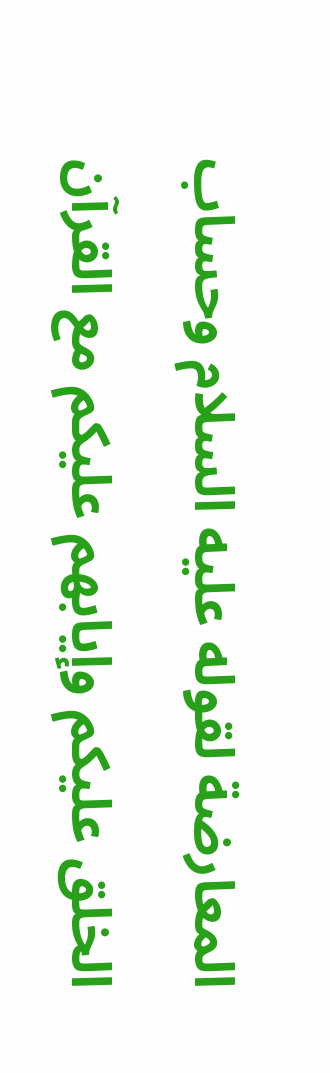المعارضة لقوله عليه السلام وحساب الخلق عليكم وإيابهم عليكم مع القرآن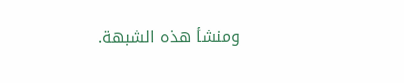ومنشأ هذه الشبهة.